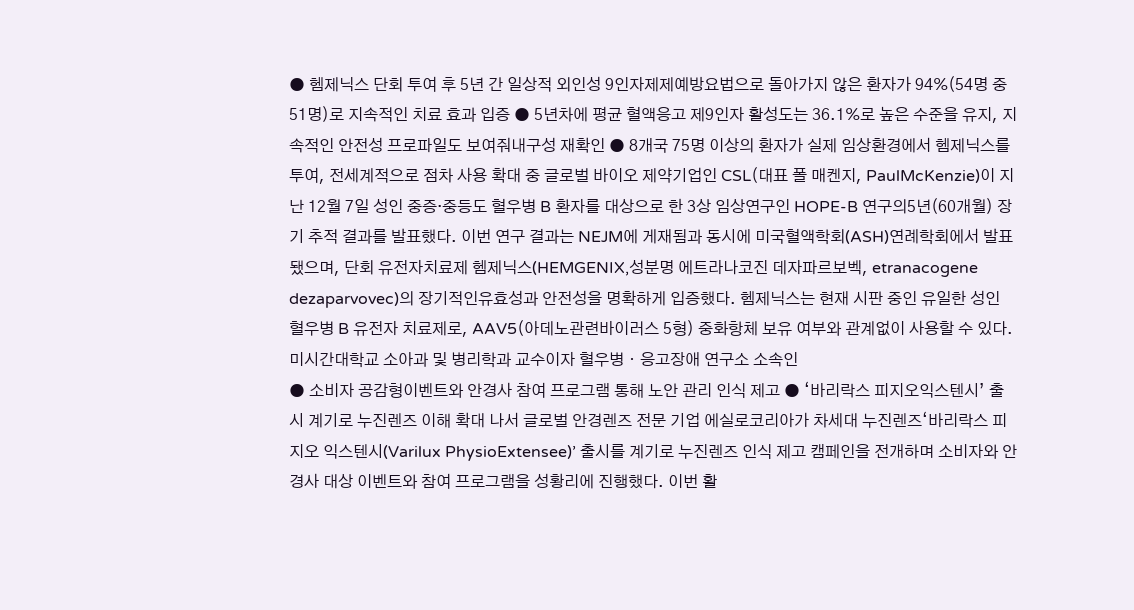● 헴제닉스 단회 투여 후 5년 간 일상적 외인성 9인자제제예방요법으로 돌아가지 않은 환자가 94%(54명 중 51명)로 지속적인 치료 효과 입증 ● 5년차에 평균 혈액응고 제9인자 활성도는 36.1%로 높은 수준을 유지, 지속적인 안전성 프로파일도 보여줘내구성 재확인 ● 8개국 75명 이상의 환자가 실제 임상환경에서 헴제닉스를 투여, 전세계적으로 점차 사용 확대 중 글로벌 바이오 제약기업인 CSL(대표 폴 매켄지, PaulMcKenzie)이 지난 12월 7일 성인 중증·중등도 혈우병 B 환자를 대상으로 한 3상 임상연구인 HOPE-B 연구의5년(60개월) 장기 추적 결과를 발표했다. 이번 연구 결과는 NEJM에 게재됨과 동시에 미국혈액학회(ASH)연례학회에서 발표됐으며, 단회 유전자치료제 헴제닉스(HEMGENIX,성분명 에트라나코진 데자파르보벡, etranacogene dezaparvovec)의 장기적인유효성과 안전성을 명확하게 입증했다. 헴제닉스는 현재 시판 중인 유일한 성인 혈우병 B 유전자 치료제로, AAV5(아데노관련바이러스 5형) 중화항체 보유 여부와 관계없이 사용할 수 있다. 미시간대학교 소아과 및 병리학과 교수이자 혈우병ᆞ응고장애 연구소 소속인
● 소비자 공감형이벤트와 안경사 참여 프로그램 통해 노안 관리 인식 제고 ● ‘바리락스 피지오익스텐시’ 출시 계기로 누진렌즈 이해 확대 나서 글로벌 안경렌즈 전문 기업 에실로코리아가 차세대 누진렌즈‘바리락스 피지오 익스텐시(Varilux PhysioExtensee)’ 출시를 계기로 누진렌즈 인식 제고 캠페인을 전개하며 소비자와 안경사 대상 이벤트와 참여 프로그램을 성황리에 진행했다. 이번 활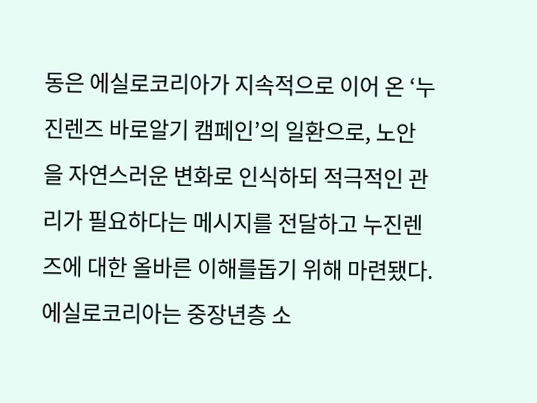동은 에실로코리아가 지속적으로 이어 온 ‘누진렌즈 바로알기 캠페인’의 일환으로, 노안을 자연스러운 변화로 인식하되 적극적인 관리가 필요하다는 메시지를 전달하고 누진렌즈에 대한 올바른 이해를돕기 위해 마련됐다. 에실로코리아는 중장년층 소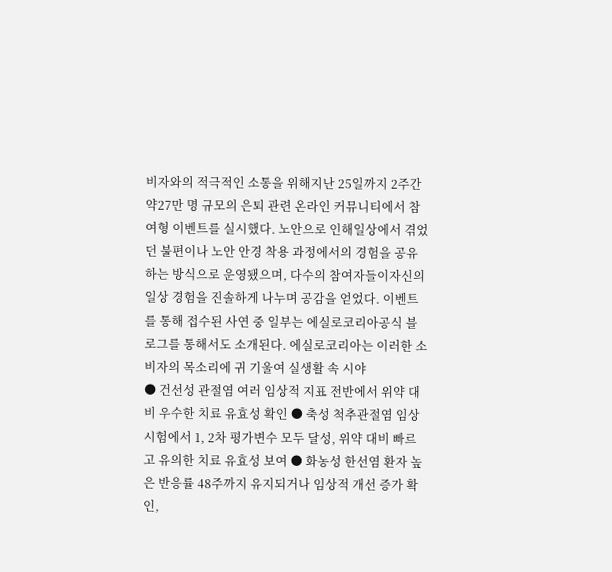비자와의 적극적인 소통을 위해지난 25일까지 2주간 약27만 명 규모의 은퇴 관련 온라인 커뮤니티에서 참여형 이벤트를 실시했다. 노안으로 인해일상에서 겪었던 불편이나 노안 안경 착용 과정에서의 경험을 공유하는 방식으로 운영됐으며, 다수의 참여자들이자신의 일상 경험을 진솔하게 나누며 공감을 얻었다. 이벤트를 통해 접수된 사연 중 일부는 에실로코리아공식 블로그를 통해서도 소개된다. 에실로코리아는 이러한 소비자의 목소리에 귀 기울여 실생활 속 시야
● 건선성 관절염 여러 임상적 지표 전반에서 위약 대비 우수한 치료 유효성 확인 ● 축성 척추관절염 임상시험에서 1, 2차 평가변수 모두 달성, 위약 대비 빠르고 유의한 치료 유효성 보여 ● 화농성 한선염 환자 높은 반응률 48주까지 유지되거나 임상적 개선 증가 확인,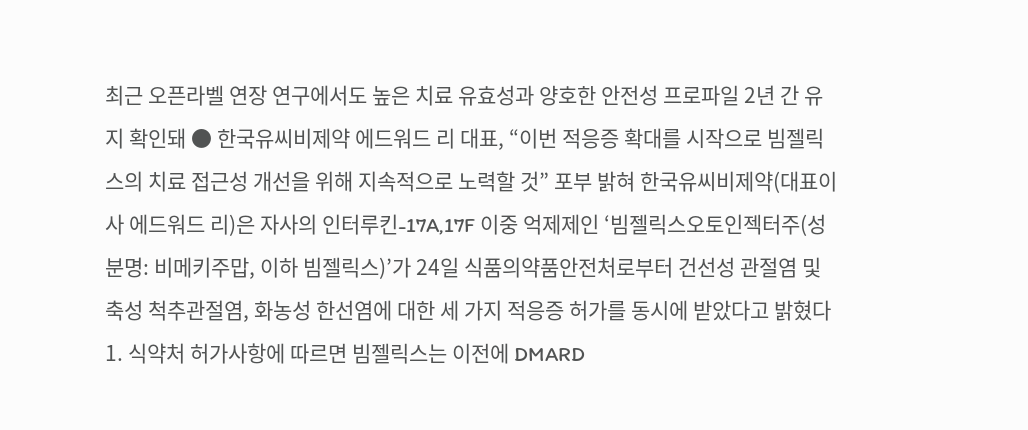최근 오픈라벨 연장 연구에서도 높은 치료 유효성과 양호한 안전성 프로파일 2년 간 유지 확인돼 ● 한국유씨비제약 에드워드 리 대표, “이번 적응증 확대를 시작으로 빔젤릭스의 치료 접근성 개선을 위해 지속적으로 노력할 것” 포부 밝혀 한국유씨비제약(대표이사 에드워드 리)은 자사의 인터루킨-17A,17F 이중 억제제인 ‘빔젤릭스오토인젝터주(성분명: 비메키주맙, 이하 빔젤릭스)’가 24일 식품의약품안전처로부터 건선성 관절염 및 축성 척추관절염, 화농성 한선염에 대한 세 가지 적응증 허가를 동시에 받았다고 밝혔다1. 식약처 허가사항에 따르면 빔젤릭스는 이전에 DMARD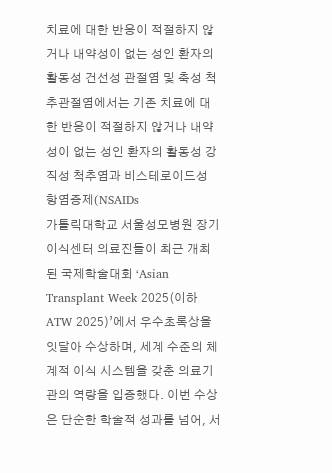치료에 대한 반응이 적절하지 않거나 내약성이 없는 성인 환자의 활동성 건선성 관절염 및 축성 척추관절염에서는 기존 치료에 대한 반응이 적절하지 않거나 내약성이 없는 성인 환자의 활동성 강직성 척추염과 비스테로이드성 항염증제(NSAIDs
가톨릭대학교 서울성모병원 장기이식센터 의료진들이 최근 개최된 국제학술대회 ‘Asian Transplant Week 2025(이하 ATW 2025)’에서 우수초록상을 잇달아 수상하며, 세계 수준의 체계적 이식 시스템을 갖춘 의료기관의 역량을 입증했다. 이번 수상은 단순한 학술적 성과를 넘어, 서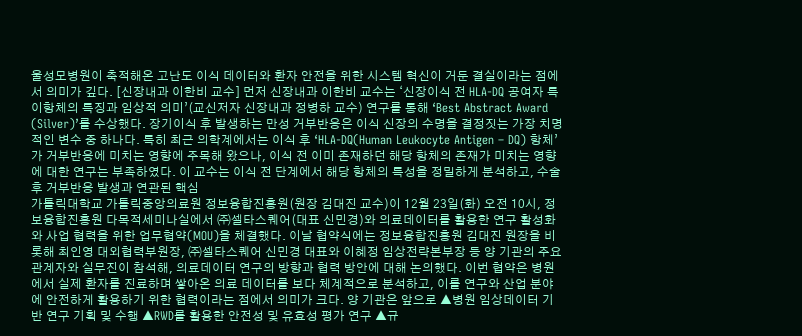울성모병원이 축적해온 고난도 이식 데이터와 환자 안전을 위한 시스템 혁신이 거둔 결실이라는 점에서 의미가 깊다. [신장내과 이한비 교수] 먼저 신장내과 이한비 교수는 ‘신장이식 전 HLA-DQ 공여자 특이항체의 특징과 임상적 의미’(교신저자 신장내과 정병하 교수) 연구를 통해 ‘Best Abstract Award (Silver)’를 수상했다. 장기이식 후 발생하는 만성 거부반응은 이식 신장의 수명을 결정짓는 가장 치명적인 변수 중 하나다. 특히 최근 의학계에서는 이식 후 ‘HLA-DQ(Human Leukocyte Antigen – DQ) 항체’가 거부반응에 미치는 영향에 주목해 왔으나, 이식 전 이미 존재하던 해당 항체의 존재가 미치는 영향에 대한 연구는 부족하였다. 이 교수는 이식 전 단계에서 해당 항체의 특성을 정밀하게 분석하고, 수술 후 거부반응 발생과 연관된 핵심
가톨릭대학교 가톨릭중앙의료원 정보융합진흥원(원장 김대진 교수)이 12월 23일(화) 오전 10시, 정보융합진흥원 다목적세미나실에서 ㈜셀타스퀘어(대표 신민경)와 의료데이터를 활용한 연구 활성화와 사업 협력을 위한 업무협약(MOU)을 체결했다. 이날 협약식에는 정보융합진흥원 김대진 원장을 비롯해 최인영 대외협력부원장, ㈜셀타스퀘어 신민경 대표와 이혜정 임상전략본부장 등 양 기관의 주요 관계자와 실무진이 참석해, 의료데이터 연구의 방향과 협력 방안에 대해 논의했다. 이번 협약은 병원에서 실제 환자를 진료하며 쌓아온 의료 데이터를 보다 체계적으로 분석하고, 이를 연구와 산업 분야에 안전하게 활용하기 위한 협력이라는 점에서 의미가 크다. 양 기관은 앞으로 ▲병원 임상데이터 기반 연구 기획 및 수행 ▲RWD를 활용한 안전성 및 유효성 평가 연구 ▲규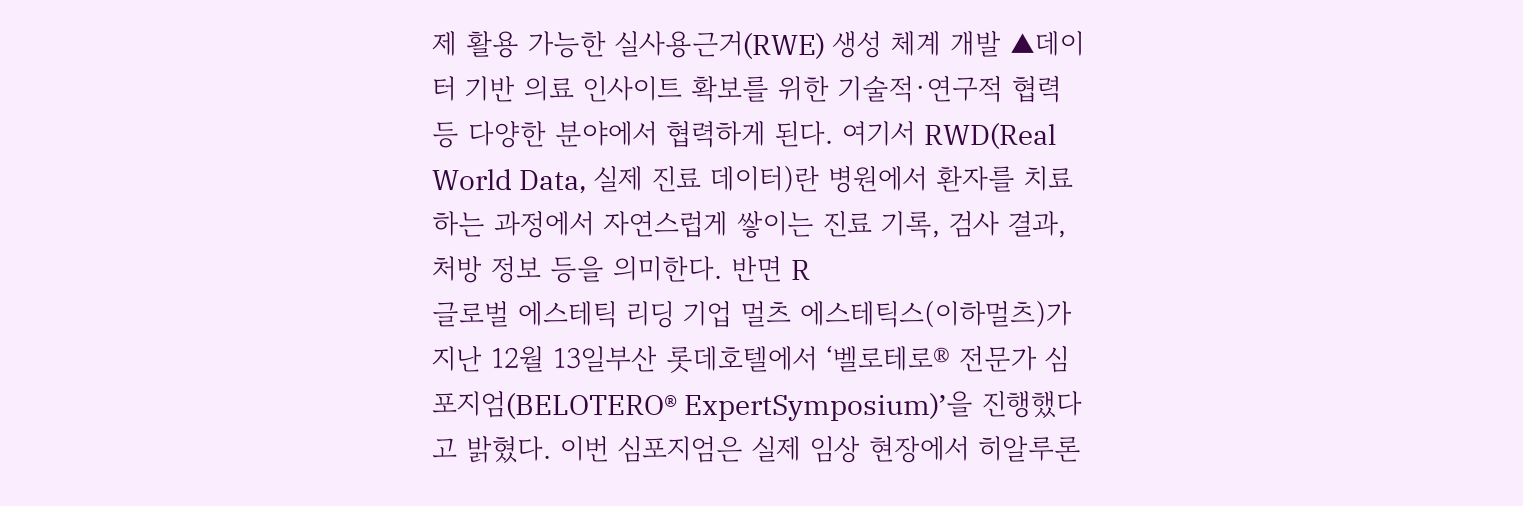제 활용 가능한 실사용근거(RWE) 생성 체계 개발 ▲데이터 기반 의료 인사이트 확보를 위한 기술적·연구적 협력 등 다양한 분야에서 협력하게 된다. 여기서 RWD(Real World Data, 실제 진료 데이터)란 병원에서 환자를 치료하는 과정에서 자연스럽게 쌓이는 진료 기록, 검사 결과, 처방 정보 등을 의미한다. 반면 R
글로벌 에스테틱 리딩 기업 멀츠 에스테틱스(이하멀츠)가 지난 12월 13일부산 롯데호텔에서 ‘벨로테로® 전문가 심포지엄(BELOTERO® ExpertSymposium)’을 진행했다고 밝혔다. 이번 심포지엄은 실제 임상 현장에서 히알루론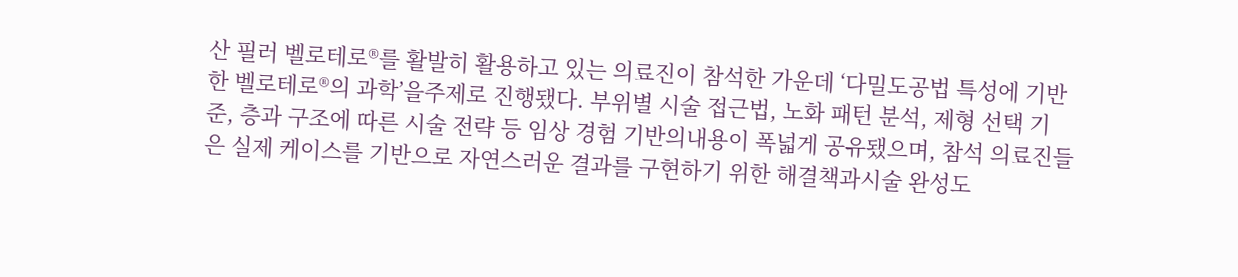산 필러 벨로테로®를 활발히 활용하고 있는 의료진이 참석한 가운데 ‘다밀도공법 특성에 기반한 벨로테로®의 과학’을주제로 진행됐다. 부위별 시술 접근법, 노화 패턴 분석, 제형 선택 기준, 층과 구조에 따른 시술 전략 등 임상 경험 기반의내용이 폭넓게 공유됐으며, 참석 의료진들은 실제 케이스를 기반으로 자연스러운 결과를 구현하기 위한 해결책과시술 완성도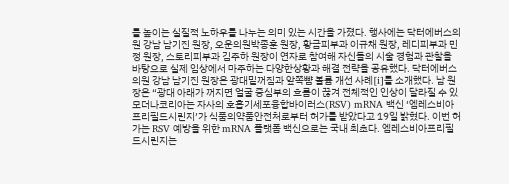를 높이는 실질적 노하우를 나누는 의미 있는 시간을 가졌다. 행사에는 닥터에버스의원 강남 남기진 원장, 오운의원박종훈 원장, 황금피부과 이규채 원장, 레디피부과 민정 원장, 스토리피부과 김주하 원장이 연자로 참여해 자신들의 시술 경험과 관찰을 바탕으로 실제 임상에서 마주하는 다양한상황과 해결 전략을 공유했다. 닥터에버스의원 강남 남기진 원장은 광대밑꺼짐과 앞쪽뺨 볼륨 개선 사례[i]를 소개했다. 남 원장은 “광대 아래가 꺼지면 얼굴 중심부의 흐름이 끊겨 전체적인 인상이 달라질 수 있
모더나코리아는 자사의 호흡기세포융합바이러스(RSV) mRNA 백신 ‘엠레스비아프리필드시린지’가 식품의약품안전처로부터 허가를 받았다고 19일 밝혔다. 이번 허가는 RSV 예방을 위한 mRNA 플랫폼 백신으로는 국내 최초다. 엠레스비아프리필드시린지는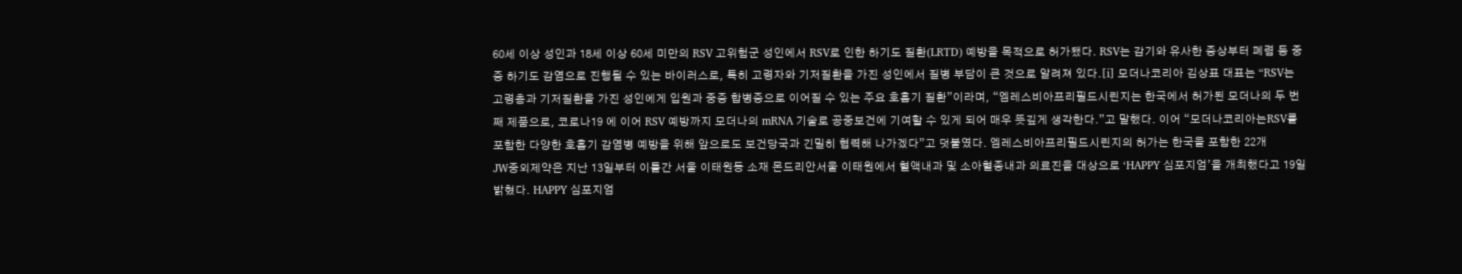60세 이상 성인과 18세 이상 60세 미만의 RSV 고위험군 성인에서 RSV로 인한 하기도 질환(LRTD) 예방을 목적으로 허가됐다. RSV는 감기와 유사한 증상부터 폐렴 등 중증 하기도 감염으로 진행될 수 있는 바이러스로, 특히 고령자와 기저질환을 가진 성인에서 질병 부담이 큰 것으로 알려져 있다.[i] 모더나코리아 김상표 대표는 “RSV는 고령층과 기저질환을 가진 성인에게 입원과 중증 합병증으로 이어질 수 있는 주요 호흡기 질환”이라며, “엠레스비아프리필드시린지는 한국에서 허가된 모더나의 두 번째 제품으로, 코로나19 에 이어 RSV 예방까지 모더나의 mRNA 기술로 공중보건에 기여할 수 있게 되어 매우 뜻깊게 생각한다.”고 말했다. 이어 “모더나코리아는RSV를 포함한 다양한 호흡기 감염병 예방을 위해 앞으로도 보건당국과 긴밀히 협력해 나가겠다”고 덧붙였다. 엠레스비아프리필드시린지의 허가는 한국을 포함한 22개
JW중외제약은 지난 13일부터 이틀간 서울 이태원동 소재 몬드리안서울 이태원에서 혈액내과 및 소아혈종내과 의료진을 대상으로 ‘HAPPY 심포지엄’을 개최했다고 19일 밝혔다. HAPPY 심포지엄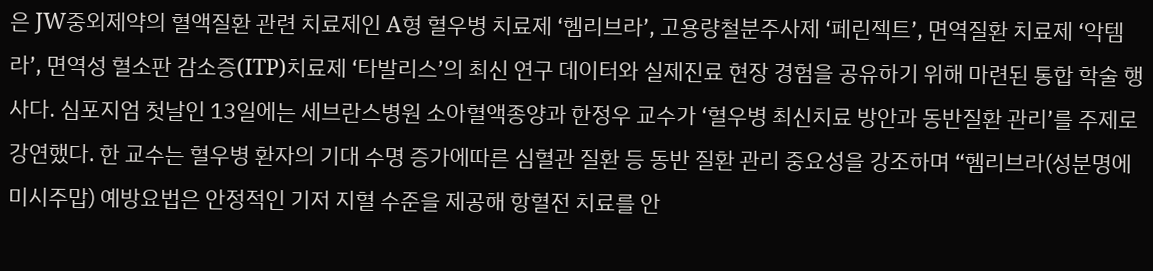은 JW중외제약의 혈액질환 관련 치료제인 A형 혈우병 치료제 ‘헴리브라’, 고용량철분주사제 ‘페린젝트’, 면역질환 치료제 ‘악템라’, 면역성 혈소판 감소증(ITP)치료제 ‘타발리스’의 최신 연구 데이터와 실제진료 현장 경험을 공유하기 위해 마련된 통합 학술 행사다. 심포지엄 첫날인 13일에는 세브란스병원 소아혈액종양과 한정우 교수가 ‘혈우병 최신치료 방안과 동반질환 관리’를 주제로 강연했다. 한 교수는 혈우병 환자의 기대 수명 증가에따른 심혈관 질환 등 동반 질환 관리 중요성을 강조하며 “헴리브라(성분명에미시주맙) 예방요법은 안정적인 기저 지혈 수준을 제공해 항혈전 치료를 안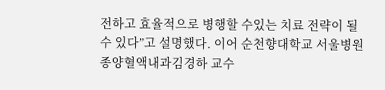전하고 효율적으로 병행할 수있는 치료 전략이 될 수 있다”고 설명했다. 이어 순천향대학교 서울병원 종양혈액내과김경하 교수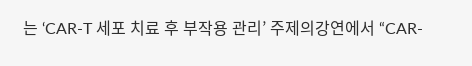는 ‘CAR-T 세포 치료 후 부작용 관리’ 주제의강연에서 “CAR-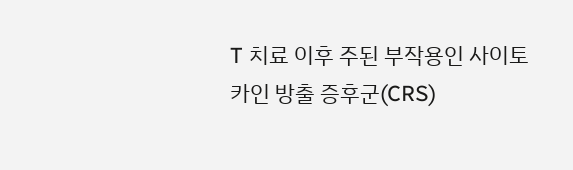T 치료 이후 주된 부작용인 사이토카인 방출 증후군(CRS)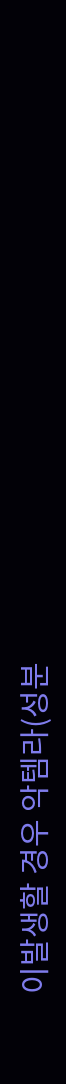이발생할 경우 악템라(성분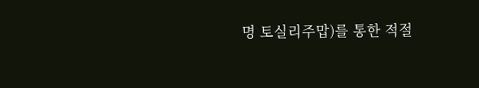명 토실리주맙)를 통한 적절